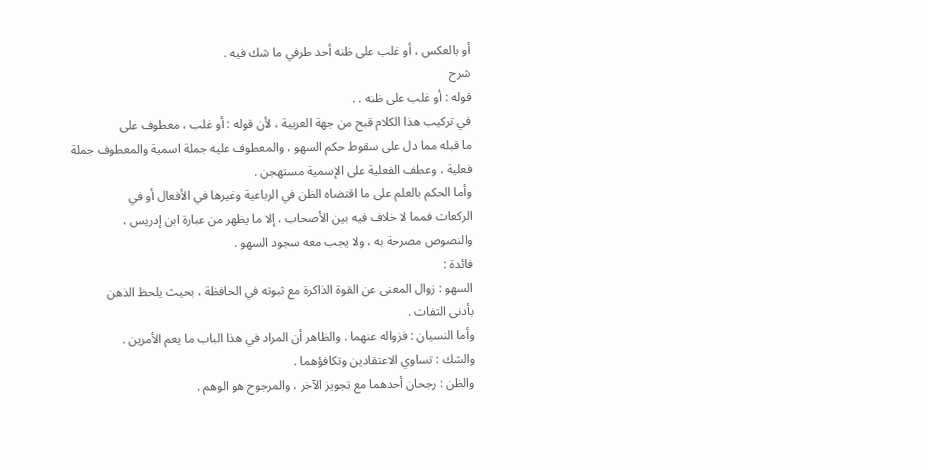أو بالعكس ، أو غلب على ظنه أحد طرفي ما شك فيه .
شرح
قوله : أو غلب على ظنه . .
في تركيب هذا الكلام قبح من جهة العربية ، لأن قوله : أو غلب ، معطوف على
ما قبله مما دل على سقوط حكم السهو ، والمعطوف عليه جملة اسمية والمعطوف جملة
فعلية ، وعطف الفعلية على الإسمية مستهجن .
وأما الحكم بالعلم على ما اقتضاه الظن في الرباعية وغيرها في الأفعال أو في
الركعات فمما لا خلاف فيه بين الأصحاب ، إلا ما يظهر من عبارة ابن إدريس ،
والنصوص مصرحة به ، ولا يجب معه سجود السهو .
فائدة :
السهو : زوال المعنى عن القوة الذاكرة مع ثبوته في الحافظة ، بحيث يلحظ الذهن
بأدنى التفات .
وأما النسيان : فزواله عنهما . والظاهر أن المراد في هذا الباب ما يعم الأمرين .
والشك : تساوي الاعتقادين وتكافؤهما .
والظن : رجحان أحدهما مع تجويز الآخر ، والمرجوح هو الوهم .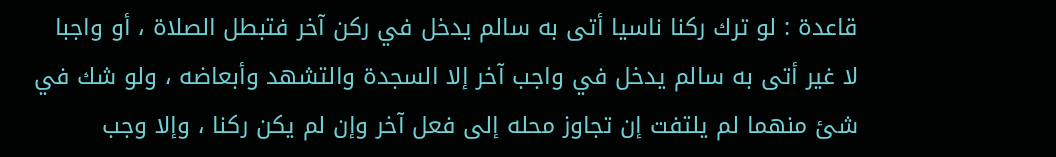قاعدة : لو ترك ركنا ناسيا أتى به سالم يدخل في ركن آخر فتبطل الصلاة ، أو واجبا
لا غير أتى به سالم يدخل في واجب آخر إلا السجدة والتشهد وأبعاضه ، ولو شك في
شئ منهما لم يلتفت إن تجاوز محله إلى فعل آخر وإن لم يكن ركنا ، وإلا وجب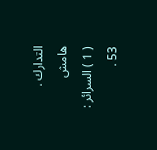التدارك .
هامش
( 1 ) السرائر : 53 .